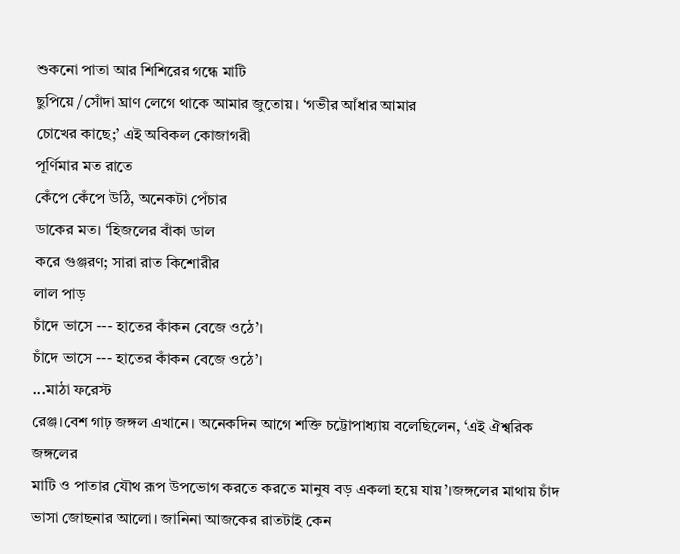শুকনো পাতা আর শিশিরের গন্ধে মাটি
ছুপিয়ে /সোঁদা ঘ্রাণ লেগে থাকে আমার জুতোয়। ‘গভীর আঁধার আমার
চোখের কাছে;’ এই অবিকল কোজাগরী
পূর্ণিমার মত রাতে
কেঁপে কেঁপে উঠি, অনেকটা পেঁচার
ডাকের মত। ‘হিজলের বাঁকা ডাল
করে গুঞ্জরণ; সারা রাত কিশোরীর
লাল পাড়
চাঁদে ভাসে --- হাতের কাঁকন বেজে ওঠে’।
চাঁদে ভাসে --- হাতের কাঁকন বেজে ওঠে’।
...মাঠা ফরেস্ট
রেঞ্জ।বেশ গাঢ় জঙ্গল এখানে। অনেকদিন আগে শক্তি চট্টোপাধ্যায় বলেছিলেন, ‘এই ঐশ্বরিক জঙ্গলের
মাটি ও পাতার যৌথ রূপ উপভোগ করতে করতে মানুষ বড় একলা হয়ে যায়’।জঙ্গলের মাথায় চাঁদ ভাসা জোছনার আলো। জানিনা আজকের রাতটাই কেন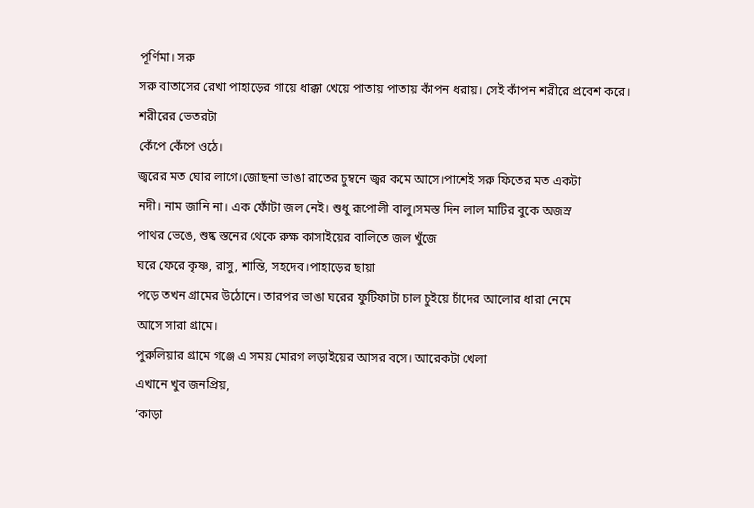পূর্ণিমা। সরু
সরু বাতাসের রেখা পাহাড়ের গায়ে ধাক্কা খেয়ে পাতায় পাতায় কাঁপন ধরায়। সেই কাঁপন শরীরে প্রবেশ করে।
শরীরের ভেতরটা
কেঁপে কেঁপে ওঠে।
জ্বরের মত ঘোর লাগে।জোছনা ভাঙা রাতের চুম্বনে জ্বর কমে আসে।পাশেই সরু ফিতের মত একটা
নদী। নাম জানি না। এক ফোঁটা জল নেই। শুধু রূপোলী বালু।সমস্ত দিন লাল মাটির বুকে অজস্র
পাথর ভেঙে, শুষ্ক স্তনের থেকে রুক্ষ কাসাইয়ের বালিতে জল খুঁজে
ঘরে ফেরে কৃষ্ণ, রাসু, শান্তি, সহদেব।পাহাড়ের ছায়া
পড়ে তখন গ্রামের উঠোনে। তারপর ভাঙা ঘরের ফুটিফাটা চাল চুইয়ে চাঁদের আলোর ধারা নেমে
আসে সারা গ্রামে।
পুরুলিয়ার গ্রামে গঞ্জে এ সময় মোরগ লড়াইয়ের আসর বসে। আরেকটা খেলা
এখানে খুব জনপ্রিয়,
‘কাড়া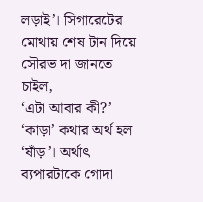লড়াই’। সিগারেটের মোথায় শেষ টান দিয়ে
সৌরভ দা জানতে চাইল,
‘এটা আবার কী?’
‘কাড়া’ কথার অর্থ হল ‘ষাঁড়’। অর্থাৎ ব্যপারটাকে গোদা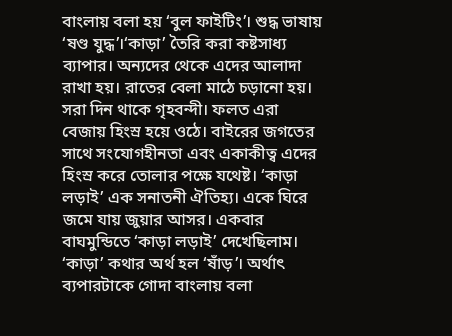বাংলায় বলা হয় ‘বুল ফাইটিং’। শুদ্ধ ভাষায় ‘ষণ্ড যুদ্ধ’।‘কাড়া’ তৈরি করা কষ্টসাধ্য ব্যাপার। অন্যদের থেকে এদের আলাদা রাখা হয়। রাতের বেলা মাঠে চড়ানো হয়। সরা দিন থাকে গৃহবন্দী। ফলত এরা বেজায় হিংস্র হয়ে ওঠে। বাইরের জগতের সাথে সংযোগহীনতা এবং একাকীত্ব এদের হিংস্র করে তোলার পক্ষে যথেষ্ট। ‘কাড়া লড়াই’ এক সনাতনী ঐতিহ্য। একে ঘিরে জমে যায় জুয়ার আসর। একবার বাঘমুন্ডিতে ‘কাড়া লড়াই’ দেখেছিলাম।
‘কাড়া’ কথার অর্থ হল ‘ষাঁড়’। অর্থাৎ ব্যপারটাকে গোদা বাংলায় বলা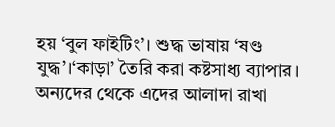হয় ‘বুল ফাইটিং’। শুদ্ধ ভাষায় ‘ষণ্ড যুদ্ধ’।‘কাড়া’ তৈরি করা কষ্টসাধ্য ব্যাপার। অন্যদের থেকে এদের আলাদা রাখা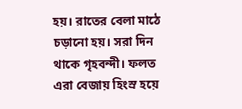হয়। রাতের বেলা মাঠে চড়ানো হয়। সরা দিন থাকে গৃহবন্দী। ফলত এরা বেজায় হিংস্র হয়ে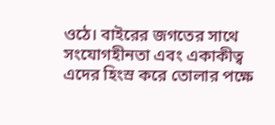ওঠে। বাইরের জগতের সাথে সংযোগহীনতা এবং একাকীত্ব এদের হিংস্র করে তোলার পক্ষে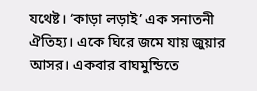যথেষ্ট। ‘কাড়া লড়াই’ এক সনাতনী ঐতিহ্য। একে ঘিরে জমে যায় জুয়ার আসর। একবার বাঘমুন্ডিতে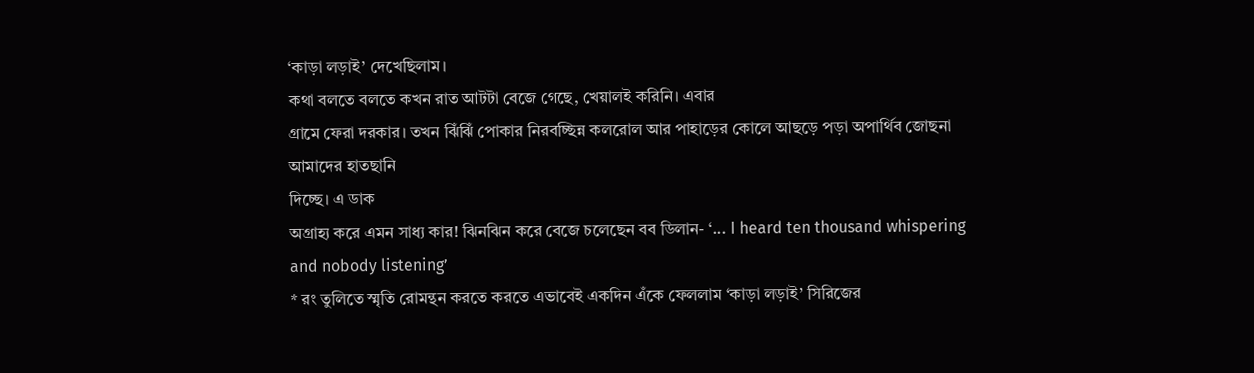‘কাড়া লড়াই’ দেখেছিলাম।
কথা বলতে বলতে কখন রাত আটটা বেজে গেছে, খেয়ালই করিনি। এবার
গ্রামে ফেরা দরকার। তখন ঝিঁঝিঁ পোকার নিরবচ্ছিন্ন কলরোল আর পাহাড়ের কোলে আছড়ে পড়া অপার্থিব জোছনা
আমাদের হাতছানি
দিচ্ছে। এ ডাক
অগ্রাহ্য করে এমন সাধ্য কার! ঝিনঝিন করে বেজে চলেছেন বব ডিলান- ‘... I heard ten thousand whispering
and nobody listening’
* রং তুলিতে স্মৃতি রোমন্থন করতে করতে এভাবেই একদিন এঁকে ফেললাম ‘কাড়া লড়াই’ সিরিজের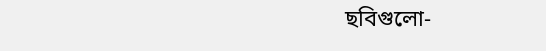ছবিগুলো-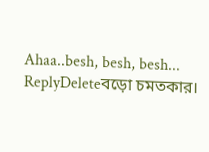Ahaa..besh, besh, besh...
ReplyDeleteবড়ো চমতকার।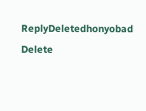ReplyDeletedhonyobad
Delete